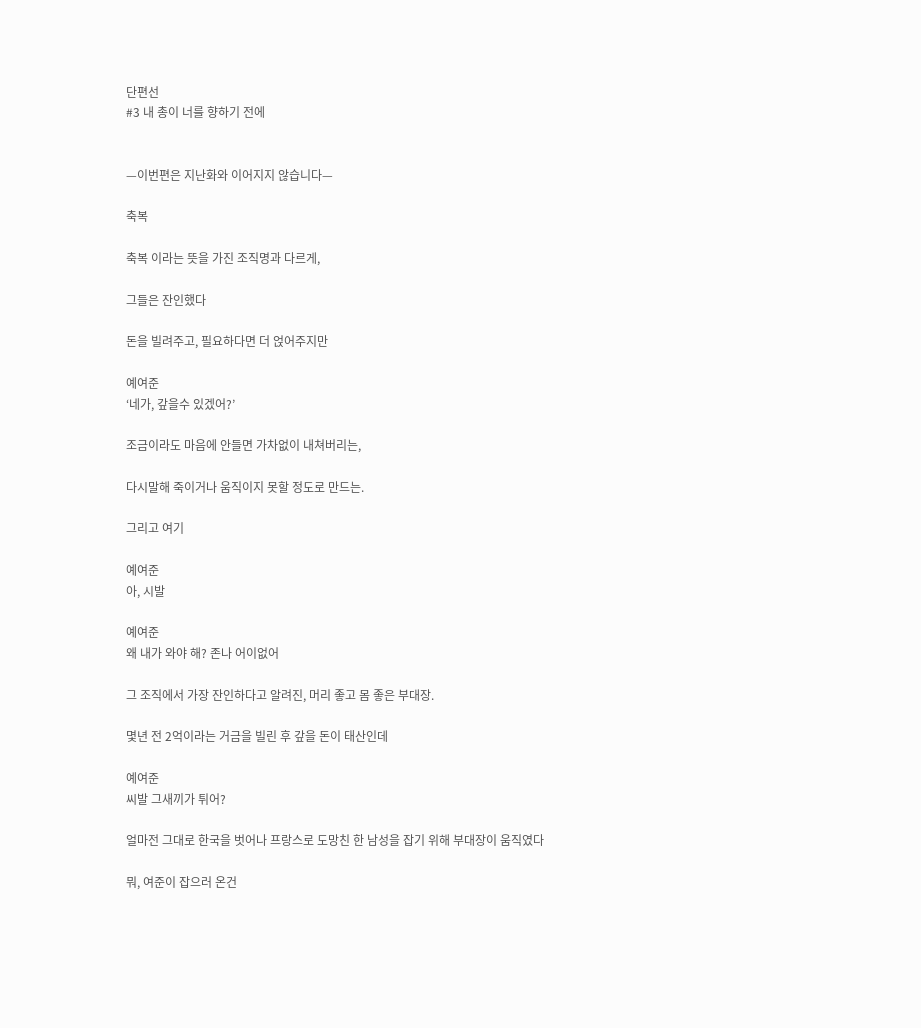단편선
#3 내 총이 너를 향하기 전에


—이번편은 지난화와 이어지지 않습니다—

축복

축복 이라는 뜻을 가진 조직명과 다르게,

그들은 잔인했다

돈을 빌려주고, 필요하다면 더 얹어주지만

예여준
‘네가, 갚을수 있겠어?’

조금이라도 마음에 안들면 가차없이 내쳐버리는,

다시말해 죽이거나 움직이지 못할 정도로 만드는.

그리고 여기

예여준
아, 시발

예여준
왜 내가 와야 해? 존나 어이없어

그 조직에서 가장 잔인하다고 알려진, 머리 좋고 몸 좋은 부대장.

몇년 전 2억이라는 거금을 빌린 후 갚을 돈이 태산인데

예여준
씨발 그새끼가 튀어?

얼마전 그대로 한국을 벗어나 프랑스로 도망친 한 남성을 잡기 위해 부대장이 움직였다

뭐, 여준이 잡으러 온건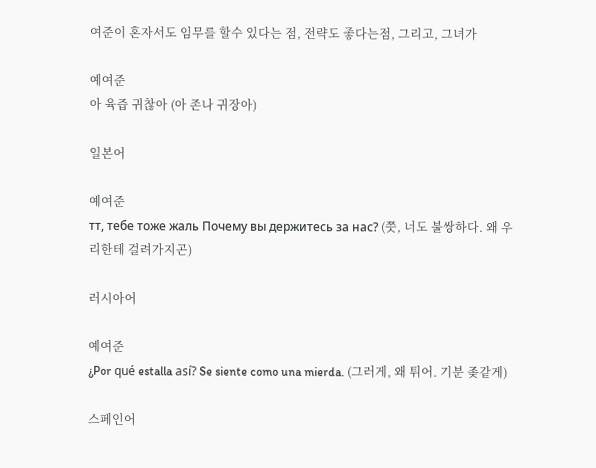여준이 혼자서도 임무를 할수 있다는 점, 전략도 좋다는점, 그리고, 그녀가

예여준
아 육즙 귀찮아 (아 존나 귀장아)

일본어

예여준
тт, тебе тоже жаль Почему вы держитесь за нас? (쯧, 너도 불쌍하다. 왜 우리한테 걸려가지곤)

러시아어

예여준
¿Por qué estalla así? Se siente como una mierda. (그러게, 왜 튀어. 기분 좆같게)

스페인어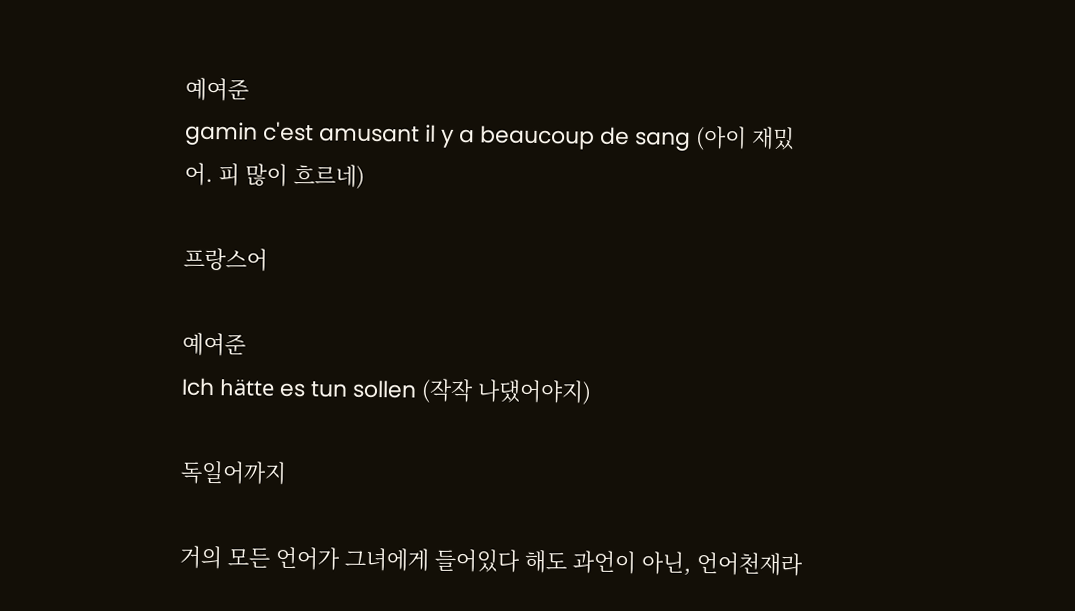예여준
gamin c'est amusant il y a beaucoup de sang (아이 재밌어. 피 많이 흐르네)

프랑스어

예여준
Ich hätte es tun sollen (작작 나댔어야지)

독일어까지

거의 모든 언어가 그녀에게 들어있다 해도 과언이 아닌, 언어천재라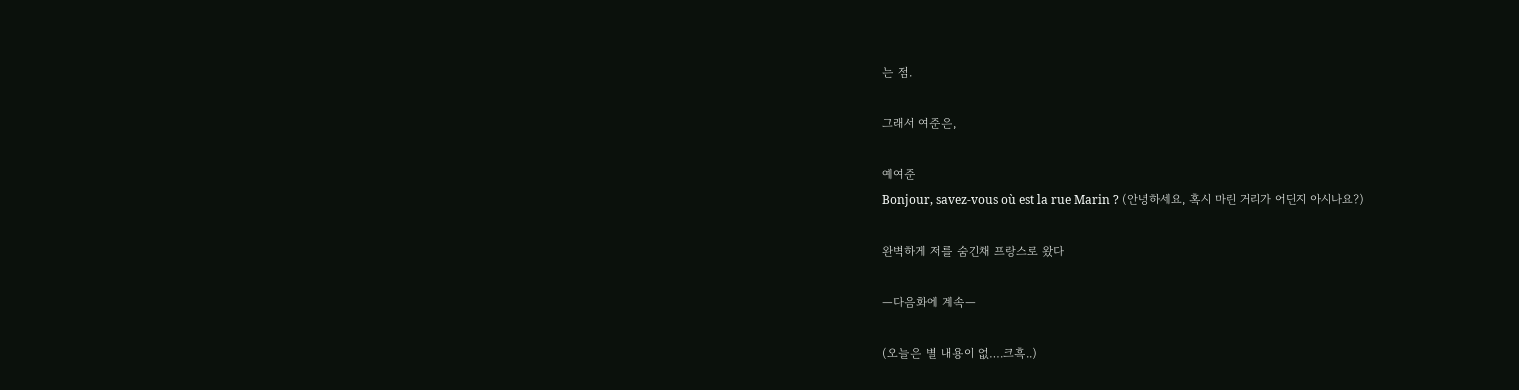는 점.

그래서 여준은,

예여준
Bonjour, savez-vous où est la rue Marin ? (안녕하세요, 혹시 마린 거리가 어딘지 아시나요?)

완벽하게 저를 숨긴채 프랑스로 왔다

—다음화에 계속—

(오늘은 별 내용이 없….크흑..)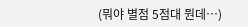(뭐야 별점 5점대 뭔데…)